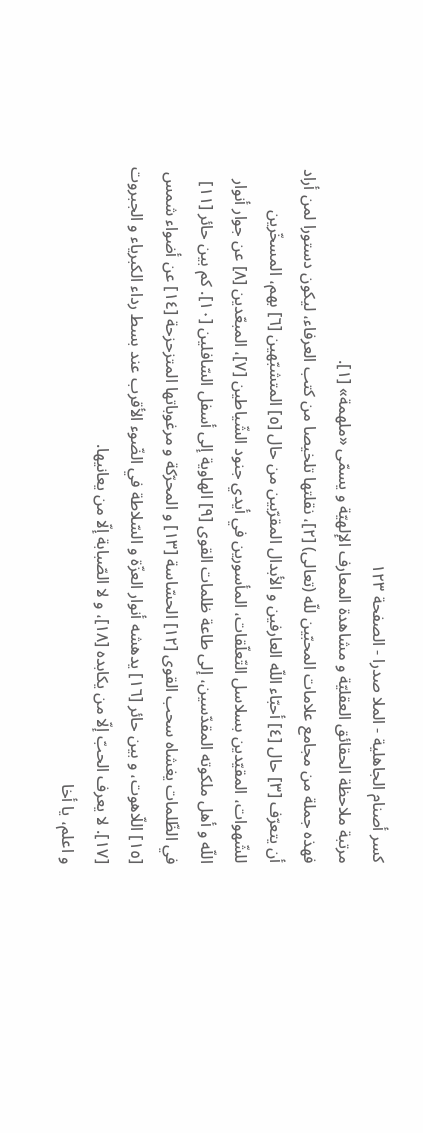كسر أصنام الجاهلية - الملا صدرا - الصفحة ١٢٣
مرتبة ملاحظة الحقائق العقليّة و مشاهدة المعارف الإلهيّة و يسمّى «ملهمة» [١].
فهذه جملة من مجامع علامات المحبّين للّه (تعالى) [٢]، نقلتها تلخيصا من كتب العرفاء، ليكون دستورا لمن أراد أن يتعرّف [٣] حال [٤] أحبّاء اللّه العارفين و الأبدال المقرّبين من حال [٥] المتشبّهين [٦] بهم، المسخّرين للشّهوات، المقيّدين بسلاسل التّعلّقات، المأسورين في أيدي جنود الشّياطين [٧]، المبعّدين [٨] عن جوار أنوار اللّه و أهل ملكوته المقدّسين، إلى طاعة ظلمات القوى [٩] الهاوية إلى أسفل السّافلين [١٠]. كم بين حائر [١١] في الظّلمات يغشاه سحب القوى [١٢] الحسّاسة [١٣] و المحرّكة و مرغوباتها المتزحزحة [١٤] عن أضواء شمس [١٥] اللّاهوت، و بين حائر [١٦] يدهشه أنوار العزّة و السّلاطة في الضّوء الأقرب عند بسط رداء الكبرياء و الجبروت [١٧]. لا يعرف الحبّ إلّا من يكابده [١٨]، و لا الصّبابة إلّا من يعانيها.
و اعلم، يا أخا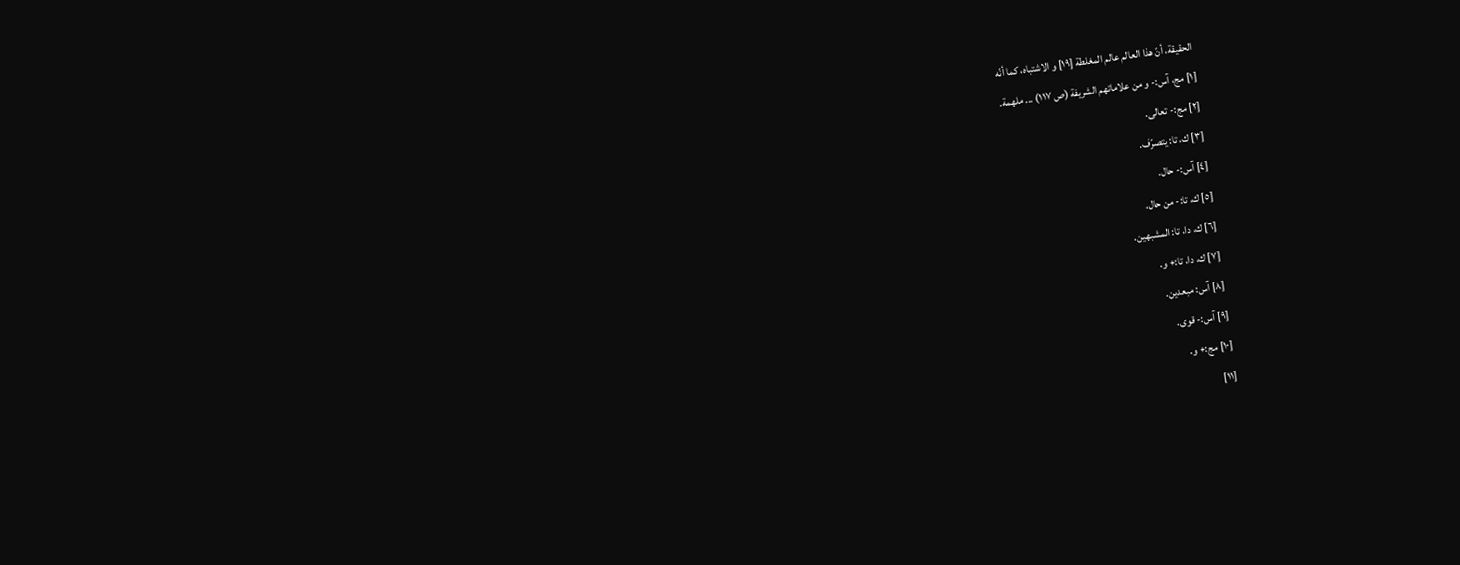الحقيقة، أنّ هذا العالم عالم المغلطة [١٩] و الاشتباه، كما أنّه
[١] مج، آس:- و من علاماتهم الشريفة (ص ١١٧) ... ملهمة.
[٢] مج:- تعالى.
[٣] ك، تا: يتصرّف.
[٤] آس:- حال.
[٥] ك، تا:- من حال.
[٦] ك، دا، تا: المشبهين.
[٧] ك، دا، تا:+ و.
[٨] آس: مبعدين.
[٩] آس:- قوى.
[١٠] مج:+ و.
[١١]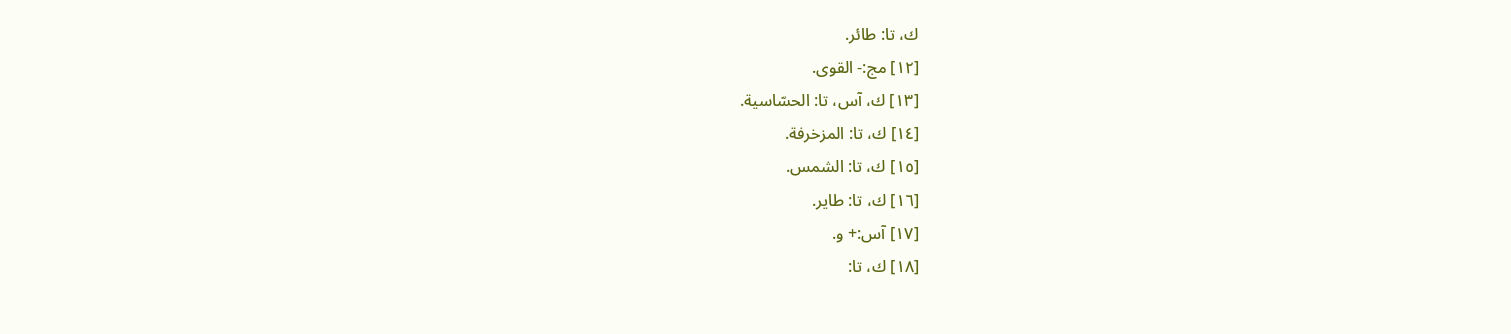ك، تا: طائر.
[١٢] مج:- القوى.
[١٣] ك، آس، تا: الحسّاسية.
[١٤] ك، تا: المزخرفة.
[١٥] ك، تا: الشمس.
[١٦] ك، تا: طاير.
[١٧] آس:+ و.
[١٨] ك، تا: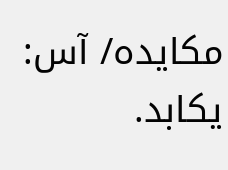مكايده/ آس: يكابد.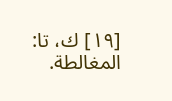[١٩] ك، تا: المغالطة.